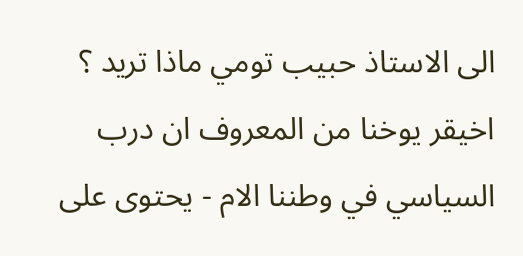الى الاستاذ حبيب تومي ماذا تريد ؟
اخيقر يوخنا من المعروف ان درب السياسي في وطننا الام - يحتوى على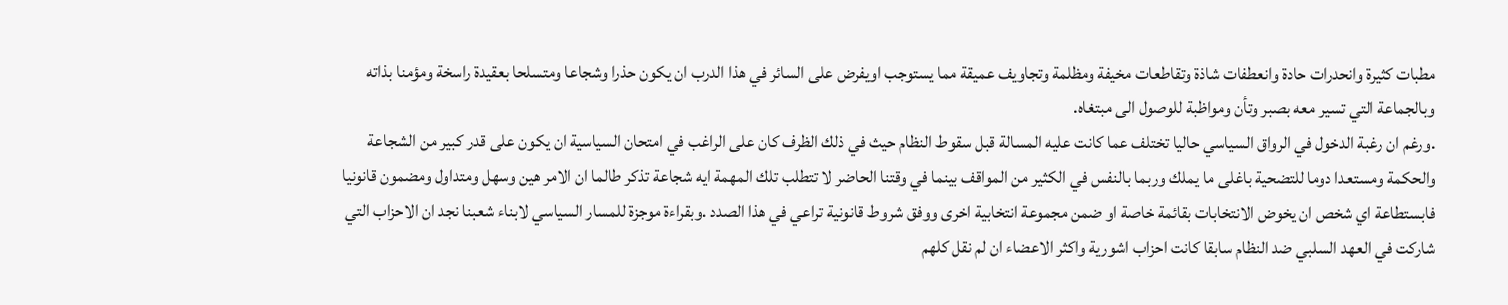مطبات كثيرة وانحدرات حادة وانعطفات شاذة وتقاطعات مخيفة ومظلمة وتجاويف عميقة مما يستوجب اويفرض على السائر في هذا الدرب ان يكون حذرا وشجاعا ومتسلحا بعقيدة راسخة ومؤمنا بذاته وبالجماعة التي تسير معه بصبر وتأن ومواظبة للوصول الى مبتغاه.
.ورغم ان رغبة الدخول في الرواق السياسي حاليا تختلف عما كانت عليه المسالة قبل سقوط النظام حيث في ذلك الظرف كان على الراغب في امتحان السياسية ان يكون على قدر كبير من الشجاعة والحكمة ومستعدا دوما للتضحية باغلى ما يملك وربما بالنفس في الكثير من المواقف بينما في وقتنا الحاضر لا تتطلب تلك المهمة ايه شجاعة تذكر طالما ان الامر هين وسهل ومتداول ومضمون قانونيا
فابستطاعة اي شخص ان يخوض الانتخابات بقائمة خاصة او ضمن مجموعة انتخابية اخرى ووفق شروط قانونية تراعي في هذا الصدد .وبقراءة موجزة للمسار السياسي لابناء شعبنا نجد ان الاحزاب التي شاركت في العهد السلبي ضد النظام سابقا كانت احزاب اشورية واكثر الاعضاء ان لم نقل كلهم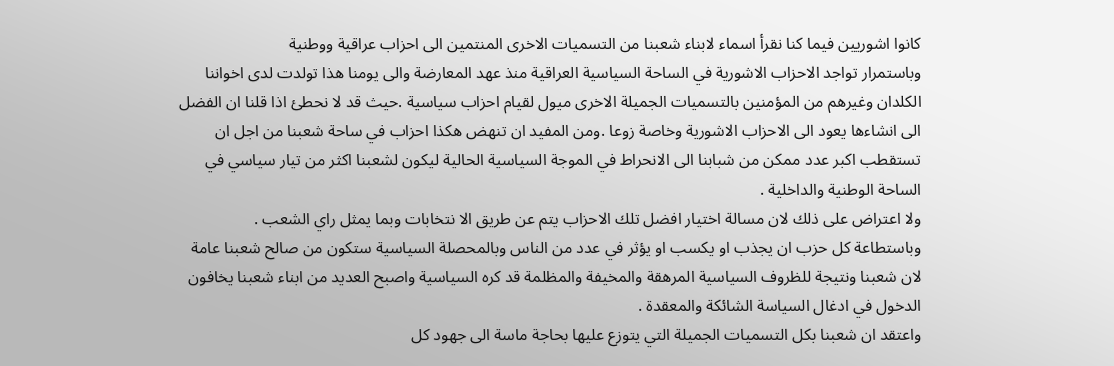كانوا اشوريين فيما كنا نقرأ اسماء لابناء شعبنا من التسميات الاخرى المنتمين الى احزاب عراقية ووطنية
وباستمرار تواجد الاحزاب الاشورية في الساحة السياسية العراقية منذ عهد المعارضة والى يومنا هذا تولدت لدى اخواننا الكلدان وغيرهم من المؤمنين بالتسميات الجميلة الاخرى ميول لقيام احزاب سياسية .حيث قد لا نحطئ اذا قلنا ان الفضل الى انشاءها يعود الى الاحزاب الاشورية وخاصة زوعا .ومن المفيد ان تنهض هكذا احزاب في ساحة شعبنا من اجل ان تستقطب اكبر عدد ممكن من شبابنا الى الانحراط في الموجة السياسية الحالية ليكون لشعبنا اكثر من تيار سياسي في الساحة الوطنية والداخلية .
ولا اعتراض على ذلك لان مسالة اختيار افضل تلك الاحزاب يتم عن طريق الا نتخابات وبما يمثل راي الشعب .
وباستطاعة كل حزب ان يجذب او يكسب او يؤثر في عدد من الناس وبالمحصلة السياسية ستكون من صالح شعبنا عامة لان شعبنا ونتيجة للظروف السياسية المرهقة والمخيفة والمظلمة قد كره السياسية واصبح العديد من ابناء شعبنا يخافون الدخول في ادغال السياسة الشائكة والمعقدة .
واعتقد ان شعبنا بكل التسميات الجميلة التي يتوزع عليها بحاجة ماسة الى جهود كل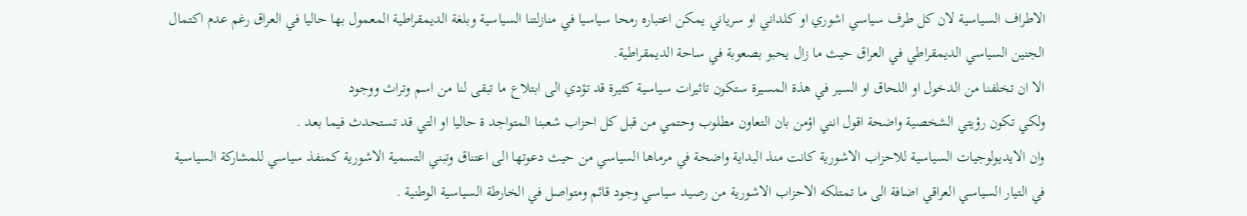الاطراف السياسية لان كل طرف سياسي اشوري او كلداني او سرياني يمكن اعتباره رمحا سياسيا في منازلتنا السياسية وبلغة الديمقراطية المعمول بها حاليا في العراق رغم عدم اكتمال الجنين السياسي الديمقراطي في العراق حيث ما زال يحبو بصعوبة في ساحة الديمقراطية.
الا ان تخلفنا من الدخول او اللحاق او السير في هذة المسيرة ستكون تاثيرات سياسية كثيرة قد تؤدي الى ابتلاع ما تبقى لنا من اسم وتراث ووجود
ولكي تكون رؤيتي الشخصية واضحة اقول انني اؤمن بان التعاون مطلوب وحتمي من قبل كل احزاب شعبنا المتواجد ة حاليا او التي قد تستحدث فيما بعد .
وان الايديولوجيات السياسية للاحزاب الاشورية كانت منذ البداية واضحة في مرماها السياسي من حيث دعوتها الى اعتناق وتبني التسمية الاشورية كمنفذ سياسي للمشاركة السياسية في التيار السياسي العراقي اضافة الى ما تمتلكه الاحزاب الاشورية من رصيد سياسي وجود قائم ومتواصل في الخارطة السياسية الوطنية .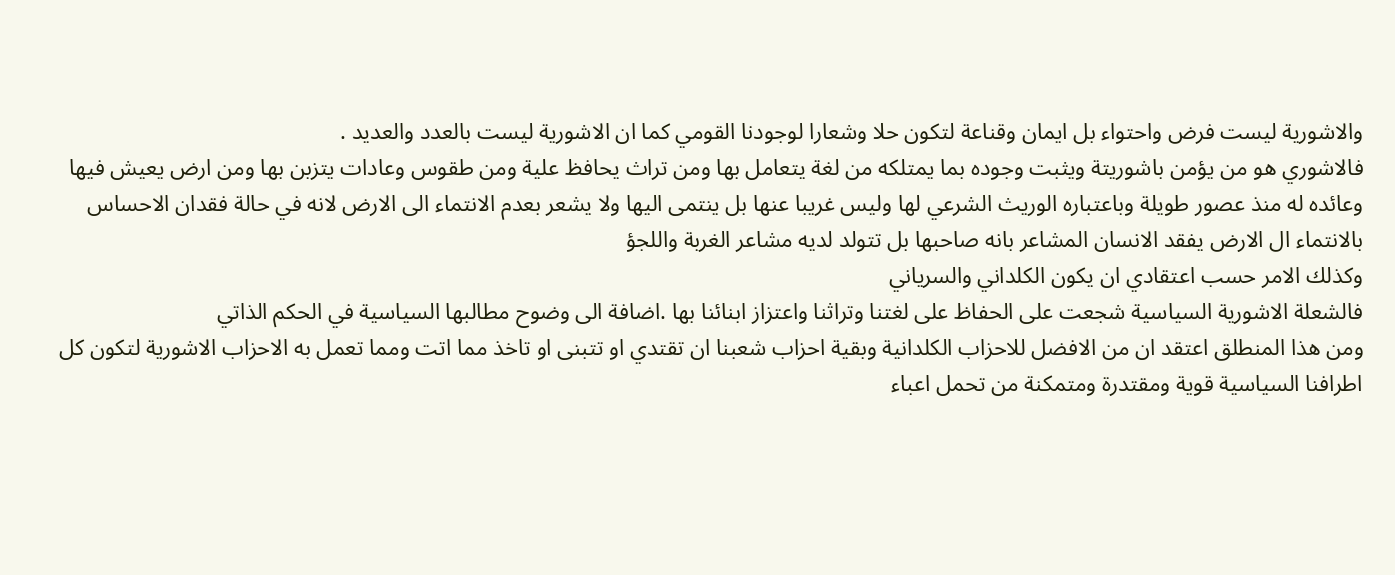والاشورية ليست فرض واحتواء بل ايمان وقناعة لتكون حلا وشعارا لوجودنا القومي كما ان الاشورية ليست بالعدد والعديد .
فالاشوري هو من يؤمن باشوريتة ويثبت وجوده بما يمتلكه من لغة يتعامل بها ومن تراث يحافظ علية ومن طقوس وعادات يتزبن بها ومن ارض يعيش فيها وعائده له منذ عصور طويلة وباعتباره الوريث الشرعي لها وليس غريبا عنها بل ينتمى اليها ولا يشعر بعدم الانتماء الى الارض لانه في حالة فقدان الاحساس بالانتماء ال الارض يفقد الانسان المشاعر بانه صاحبها بل تتولد لديه مشاعر الغربة واللجؤ
وكذلك الامر حسب اعتقادي ان يكون الكلداني والسرياني
فالشعلة الاشورية السياسية شجعت على الحفاظ على لغتنا وتراثنا واعتزاز ابنائنا بها .اضافة الى وضوح مطالبها السياسية في الحكم الذاتي
ومن هذا المنطلق اعتقد ان من الافضل للاحزاب الكلدانية وبقية احزاب شعبنا ان تقتدي او تتبنى او تاخذ مما اتت ومما تعمل به الاحزاب الاشورية لتكون كل اطرافنا السياسية قوية ومقتدرة ومتمكنة من تحمل اعباء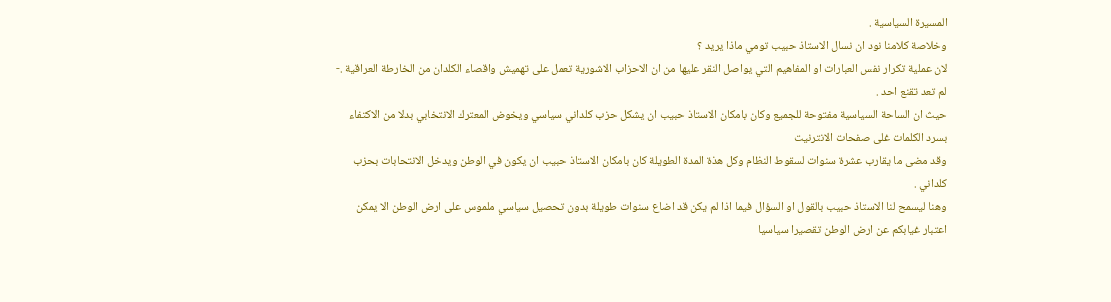المسيرة السياسية .
وخلاصة كلامنا نود ان نسال الاستاذ حبيب تومي ماذا يريد ؟
لان عملية تكرار نفس العبارات او المفاهيم التي يواصل النقر عليها من ان الاحزاب الاشورية تعمل على تهميش واقصاء الكلدان من الخارطة العراقية .- لم تعد تقنع احد .
حيث ان الساحة السياسية مفتوحة للجميع وكان بامكان الاستاذ حبيب ان يشكل حزب كلداني سياسي ويخوض المعترك الانتخابي بدلا من الاكتفاء بسرد الكلمات غلى صفحات الانترنيت
وقد مضى ما يقارب عشرة سنوات لسقوط النظام وكل هذة المدة الطويلة كان بامكان الاستاذ حبيب ان يكون في الوطن ويدخل الانتحابات بحزب كلداني .
وهنا ليسمح لنا الاستاذ حبيب بالقول او السؤال فيما اذا لم يكن قد اضاع سنوات طويلة بدون تحصيل سياسي ملموس على ارض الوطن الا يمكن اعتبار غيابكم عن ارض الوطن تقصيرا سياسيا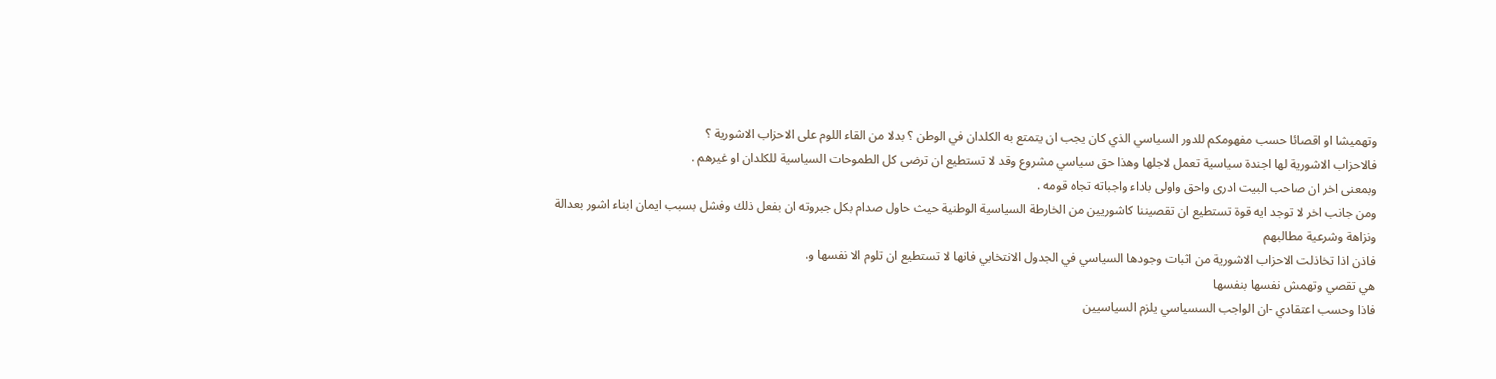وتهميشا او اقصائا حسب مفهومكم للدور السياسي الذي كان يجب ان يتمتع به الكلدان في الوطن ؟ بدلا من القاء اللوم على الاحزاب الاشورية ؟
فالاحزاب الاشورية لها اجندة سياسية تعمل لاجلها وهذا حق سياسي مشروع وقد لا تستطيع ان ترضى كل الطموحات السياسية للكلدان او غيرهم .
وبمعنى اخر ان صاحب البيت ادرى واحق واولى باداء واجباته تجاه قومه .
ومن جانب اخر لا توجد ايه قوة تستطيع ان تقصيننا كاشوريين من الخارطة السياسية الوطنية حيث حاول صدام بكل جبروته ان بفعل ذلك وفشل بسبب ايمان ابناء اشور بعدالة ونزاهة وشرعية مطالبهم
فاذن اذا تخاذلت الاحزاب الاشورية من اثبات وجودها السياسي في الجدول الانتخابي فانها لا تستطيع ان تلوم الا نفسها و.
هي تقصي وتهمش نفسها بنفسها
فاذا وحسب اعتقادي -ان الواجب السسياسي يلزم السياسيين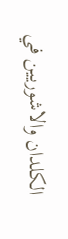الكلدان والاشوريين في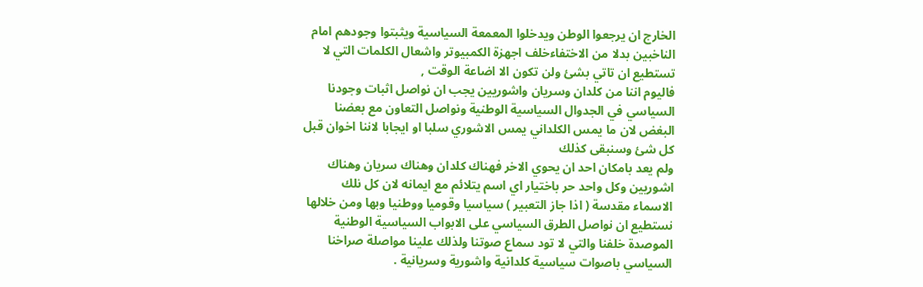الخارج ان يرجعوا الوطن ويدخلوا المعمعة السياسية ويثبتوا وجودهم امام الناخبين بدلا من الاختفاءخلف اجهزة الكمبيوتر واشعال الكلمات التي لا تستطيع ان تاتي بشئ ولن تكون الا اضاعة الوقت ,
فاليوم اننا من كلدان وسريان واشوريين يجب ان نواصل اثبات وجودنا السياسي في الجدوال السياسية الوطنية ونواصل التعاون مع بعضنا البغض لان ما يمس الكلداني يمس الاشوري سلبا او ايجابا لاننا اخوان قبل كل شئ وسنبقى كذلك
ولم يعد بامكان احد ان يحوي الاخر فهناك كلدان وهناك سريان وهناك اشوريين وكل واحد حر باختيار اي اسم يتلائم مع ايمانه لان كل نلك الاسماء مقدسة ( اذا جاز التعبير ) سياسيا وقوميا ووطنيا وبها ومن خلالها نستطيع ان نواصل الطرق السياسي على الابواب السياسية الوطنية الموصدة خلفنا والتي لا تود سماع صوتنا ولذلك علينا مواصلة صراخنا السياسي باصوات سياسية كلدانية واشورية وسريانية .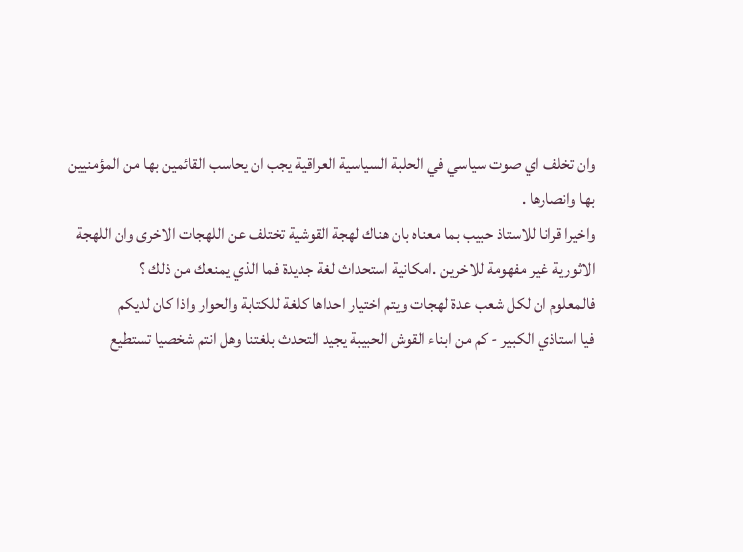وان تخلف اي صوت سياسي في الحلبة السياسية العراقية يجب ان يحاسب القائمين بها من المؤمنيين بها وانصارها .
واخيرا قرانا للاستاذ حبيب بما معناه بان هناك لهجة القوشية تختلف عن اللهجات الاخرى وان اللهجة الاثورية غير مفهومة للاخرين .امكانية استحداث لغة جديدة فما الذي يمنعك من ذلك ؟
فالمعلوم ان لكل شعب عدة لهجات ويتم اختيار احداها كلغة للكتابة والحوار واذا كان لديكم
فيا استاذي الكبير - كم من ابناء القوش الحبيبة يجيد التحدث بلغتنا وهل انتم شخصيا تستطيع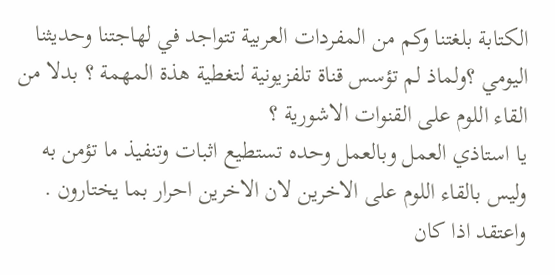الكتابة بلغتنا وكم من المفردات العربية تتواجد في لهاجتنا وحديثنا اليومي ؟ولماذ لم تؤسس قناة تلفزيونية لتغطية هذة المهمة ؟ بدلا من القاء اللوم على القنوات الاشورية ؟
يا استاذي العمل وبالعمل وحده تستطيع اثبات وتنفيذ ما تؤمن به وليس بالقاء اللوم على الاخرين لان الاخرين احرار بما يختارون .
واعتقد اذا كان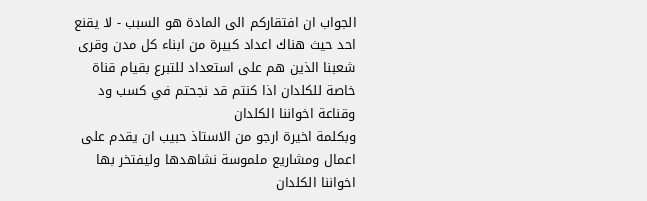الجواب ان افتقاركم الى المادة هو السبب - لا يقنع احد حيث هناك اعداد كبيرة من ابناء كل مدن وقرى شعبنا الذين هم على استعداد للتبرع بقيام قناة خاصة للكلدان اذا كنتم قد نجحتم في كسب ود وقناعة اخواننا الكلدان
وبكلمة اخيرة ارجو من الاستاذ حبيب ان يقدم على اعمال ومشاريع ملموسة نشاهدها وليفتخر بها اخواننا الكلدان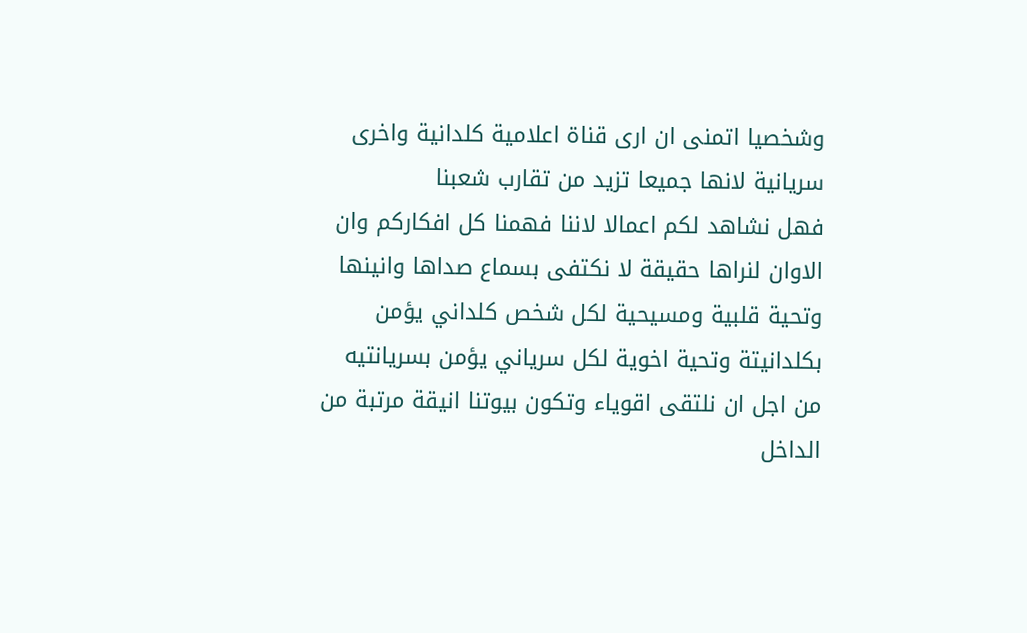وشخصيا اتمنى ان ارى قناة اعلامية كلدانية واخرى سريانية لانها جميعا تزيد من تقارب شعبنا
فهل نشاهد لكم اعمالا لاننا فهمنا كل افكاركم وان الاوان لنراها حقيقة لا نكتفى بسماع صداها وانينها
وتحية قلبية ومسيحية لكل شخص كلداني يؤمن بكلدانيتة وتحية اخوية لكل سرياني يؤمن بسريانتيه من اجل ان نلتقى اقوياء وتكون بيوتنا انيقة مرتبة من الداخل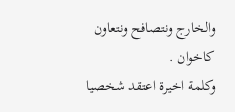والخارج ونتصافح ونتعاون كاخوان .
وكلمة اخيرة اعتقد شخصيا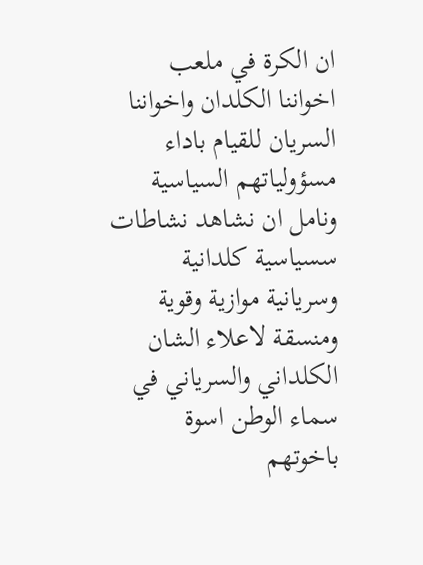ان الكرة في ملعب اخواننا الكلدان واخواننا السريان للقيام باداء مسؤولياتهم السياسية
ونامل ان نشاهد نشاطات سسياسية كلدانية وسريانية موازية وقوية ومنسقة لاعلاء الشان الكلداني والسرياني في سماء الوطن اسوة باخوتهم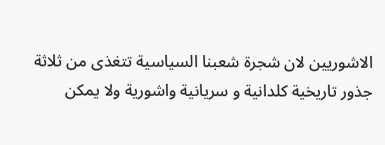الاشوريين لان شجرة شعبنا السياسية تتغذى من ثلاثة جذور تاريخية كلدانية و سريانية واشورية ولا يمكن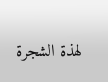لهذة الشجرة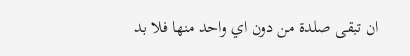ان تبقى صلدة من دون اي واحد منها فلا بد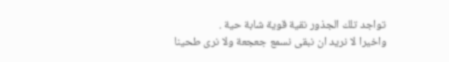تواجد تلك الجذور نقية قوية شابة حية .
واخيرا لا نريد ان نبقى نسمع جعجعة ولا نرى طحينا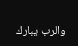والرب يبارك